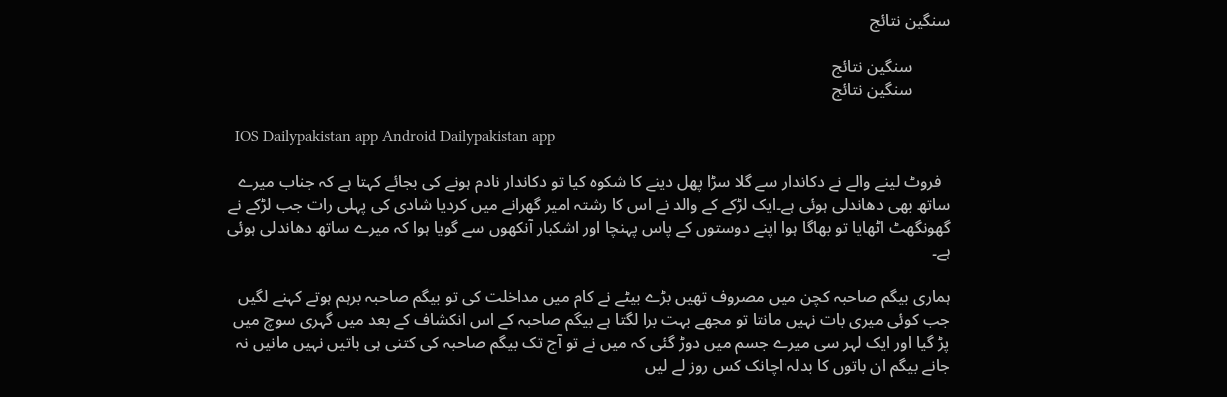سنگین نتائج

         سنگین نتائج
         سنگین نتائج

  IOS Dailypakistan app Android Dailypakistan app

  فروٹ لینے والے نے دکاندار سے گلا سڑا پھل دینے کا شکوہ کیا تو دکاندار نادم ہونے کی بجائے کہتا ہے کہ جناب میرے ساتھ بھی دھاندلی ہوئی ہے۔ایک لڑکے کے والد نے اس کا رشتہ امیر گھرانے میں کردیا شادی کی پہلی رات جب لڑکے نے گھونگھٹ اٹھایا تو بھاگا ہوا اپنے دوستوں کے پاس پہنچا اور اشکبار آنکھوں سے گویا ہوا کہ میرے ساتھ دھاندلی ہوئی ہے۔

ہماری بیگم صاحبہ کچن میں مصروف تھیں بڑے بیٹے نے کام میں مداخلت کی تو بیگم صاحبہ برہم ہوتے کہنے لگیں جب کوئی میری بات نہیں مانتا تو مجھے بہت برا لگتا ہے بیگم صاحبہ کے اس انکشاف کے بعد میں گہری سوچ میں پڑ گیا اور ایک لہر سی میرے جسم میں دوڑ گئی کہ میں نے تو آج تک بیگم صاحبہ کی کتنی ہی باتیں نہیں مانیں نہ جانے بیگم ان باتوں کا بدلہ اچانک کس روز لے لیں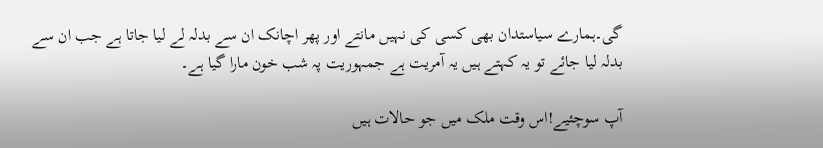گی۔ہمارے سیاستدان بھی کسی کی نہیں مانتے اور پھر اچانک ان سے بدلہ لے لیا جاتا ہے جب ان سے بدلہ لیا جائے تو یہ کہتے ہیں یہ آمریت ہے جمہوریت پہ شب خون مارا گیا ہے۔

آپ سوچئیے!اس وقت ملک میں جو حالات ہیں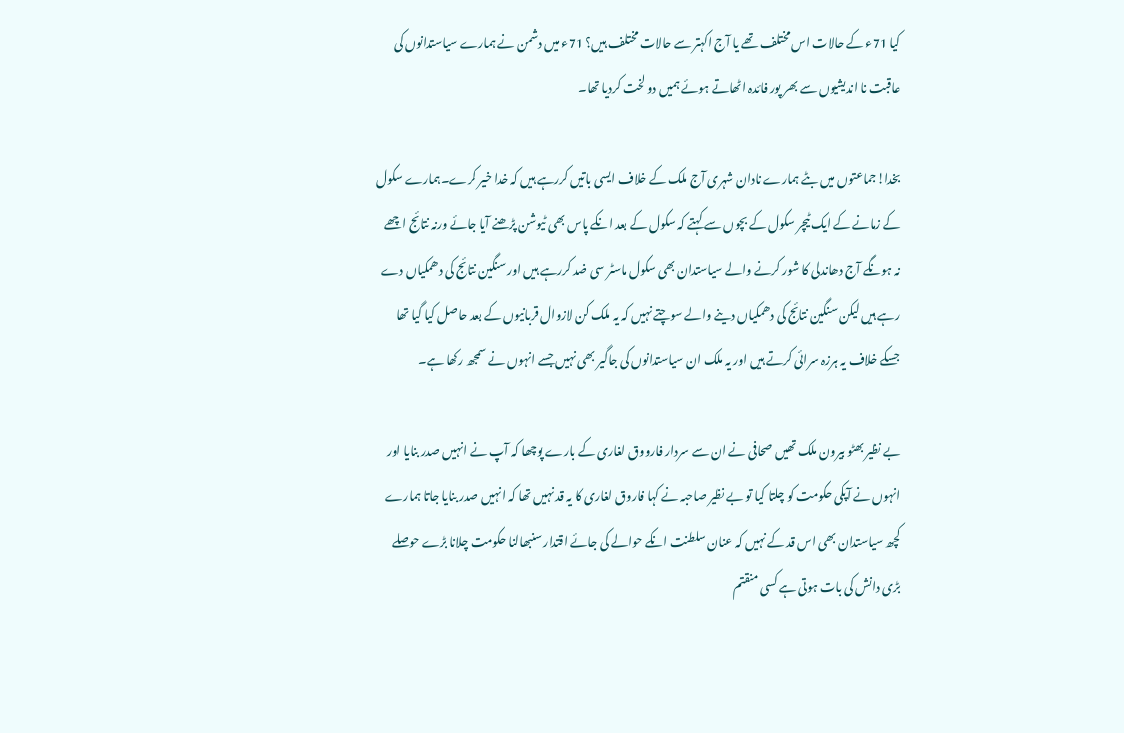کیا 71ء کے حالات اس مختلف تھے یا آج اکہتر سے حالات مختلف ہیں؟ 71ء میں دشمن نے ہمارے سیاستدانوں کی عاقبت نا اندیشیوں سے بھر پور فائدہ اٹھاتے ہوئے ہمیں دو لخت کردیا تھا۔

بخدا!جماعتوں میں بٹے ہمارے نادان شہری آج ملک کے خلاف ایسی باتیں کررہے ہیں کہ خدا خیر کرے۔ہمارے سکول کے زمانے کے ایک ٹیچر سکول کے بچوں سے کہتے کہ سکول کے بعد انکے پاس بھی ٹیوشن پڑھنے آیا جائے ورنہ نتائج اچھے نہ ہونگے آج دھاندلی کا شور کرنے والے سیاستدان بھی سکول ماسٹر سی ضد کررہے ہیں اور سنگین نتائج کی دھمکیاں دے رہے ہیں لیکن سنگین نتائج کی دھمکیاں دینے والے سوچتے نہیں کہ یہ ملک کن لازوال قربانیوں کے بعد حاصل کیا گیا تھا جسکے خلاف یہ ہرزہ سرائی کرتے ہیں اور یہ ملک ان سیاستدانوں کی جاگیر بھی نہیں جسے انہوں نے سمجھ رکھا ہے۔

بے نظیر بھٹو بیرون ملک تھیں صحافی نے ان سے سردار فارووق لغاری کے بارے پوچھا کہ آپ نے انہیں صدر بنایا اور انہوں نے آپکی حکومت کو چلتا کیا تو بے نظیر صاحبہ نے کہا فاروق لغاری کا یہ قد نہیں تھا کہ انہیں صدر بنایا جاتا ہمارے کچھ سیاستدان بھی اس قد کے نہیں کہ عنان سلطنت انکے حوالے کی جائے اقتدار سنبھالنا حکومت چلانا بڑے حوصلے بڑی دانش کی بات ہوتی ہے کسی منقتم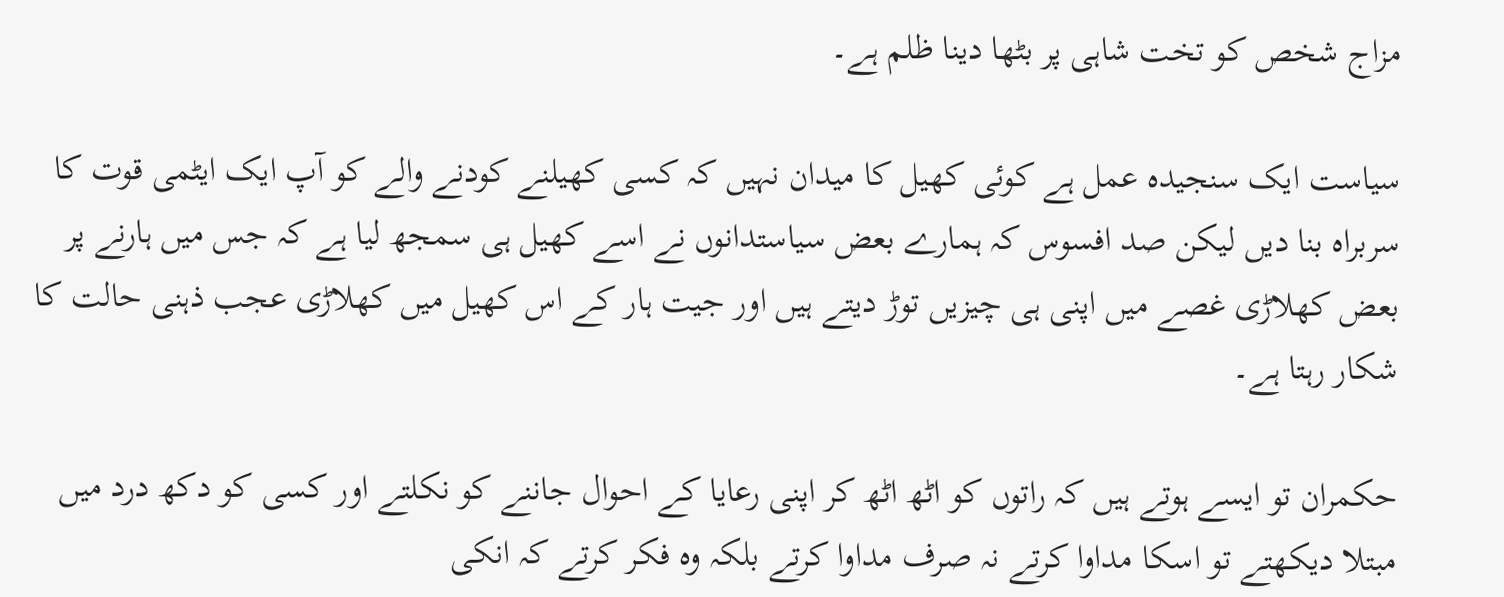مزاج شخص کو تخت شاہی پر بٹھا دینا ظلم ہے۔

سیاست ایک سنجیدہ عمل ہے کوئی کھیل کا میدان نہیں کہ کسی کھیلنے کودنے والے کو آپ ایک ایٹمی قوت کا سربراہ بنا دیں لیکن صد افسوس کہ ہمارے بعض سیاستدانوں نے اسے کھیل ہی سمجھ لیا ہے کہ جس میں ہارنے پر بعض کھلاڑی غصے میں اپنی ہی چیزیں توڑ دیتے ہیں اور جیت ہار کے اس کھیل میں کھلاڑی عجب ذہنی حالت کا شکار رہتا ہے۔

حکمران تو ایسے ہوتے ہیں کہ راتوں کو اٹھ اٹھ کر اپنی رعایا کے احوال جاننے کو نکلتے اور کسی کو دکھ درد میں مبتلا دیکھتے تو اسکا مداوا کرتے نہ صرف مداوا کرتے بلکہ وہ فکر کرتے کہ انکی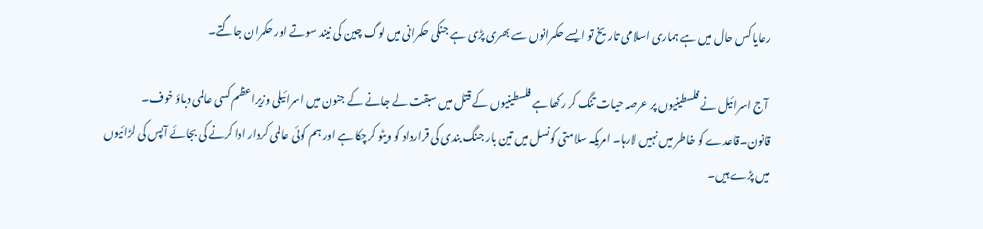رعایا کس حال میں ہے ہماری اسلامی تاریخ تو ایسے حکمرانوں سے بھری پڑی ہے جنکی حکمرانی میں لوگ چین کی نیند سوتے اور حکمران جاگتے۔

 آج اسرائیل نے فلسطینیوں پر عرصہ حیات تنگ کر رکھا ہے فلسطینیوں کے قتل میں سبقت لے جانے کے جنون میں اسرائیلی وزیراعظم کسی عالمی دباؤ خوف۔ قانون۔قاعدے کو خاطر میں نہیں لارہا۔ امریکہ سلامتی کونسل میں تین بار جنگ بندی کی قرارداد کو ویٹو کرچکا ہے اور ہم کوئی عالمی کردار ادا کرنے کی بجائے آپس کی لڑائیوں میں پڑے ہیں۔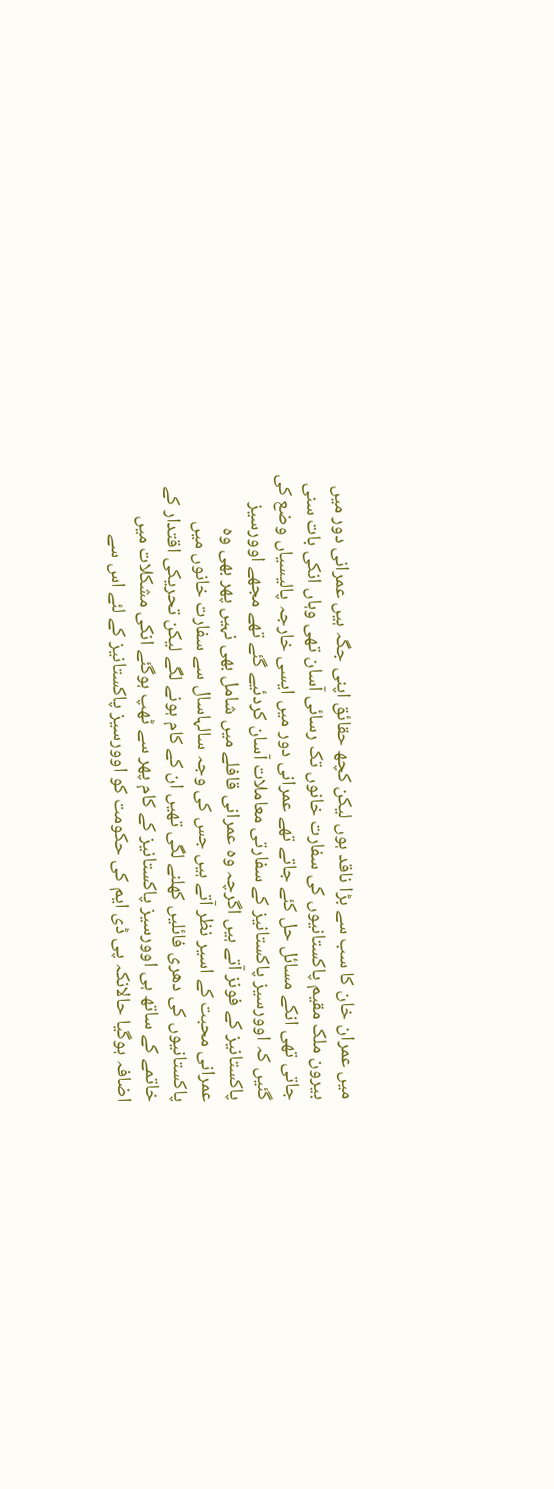میں عمران خان کا سب سے بڑا ناقد ہوں لیکن کچھ حقائق اپنی جگہ ہیں عمرانی دور میں بیرون ملک مقیم پاکستانیوں کی سفارت خانوں تک رسائی آسان تھی وہاں انکی بات سنی جاتی تھی انکے مسائل حل کئے جاتے تھے عمرانی دور میں ایسی خارجہ پالیسیاں وضع کی گئیں کہ اوورسیز پاکستانیز کے سفارتی معاملات آسان کردئیے گئے تھے مجھے اوورسیز پاکستانیز کے فونز آتے ہیں اگرچہ وہ عمرانی قافلے میں شامل بھی نہیں پھر بھی وہ عمرانی محبت کے اسیر نظر آتے ہیں جس کی وجہ سالہاسال سے سفارت خانوں میں پاکستانیوں کی دھری فائلیں کھلنے لگی تھیں ان کے کام ہونے لگے لیکن تحریکی اقتدار کے خاتمے کے ساتھ ہی اوورسیز پاکستانیز کے کام پھر سے ٹھپ ہوگئے انکی مشکلات میں اضافہ ہوگیا حالانکہ پی ڈی ایم کی حکومت کو اوورسیز پاکستانیز کے لئے اس سے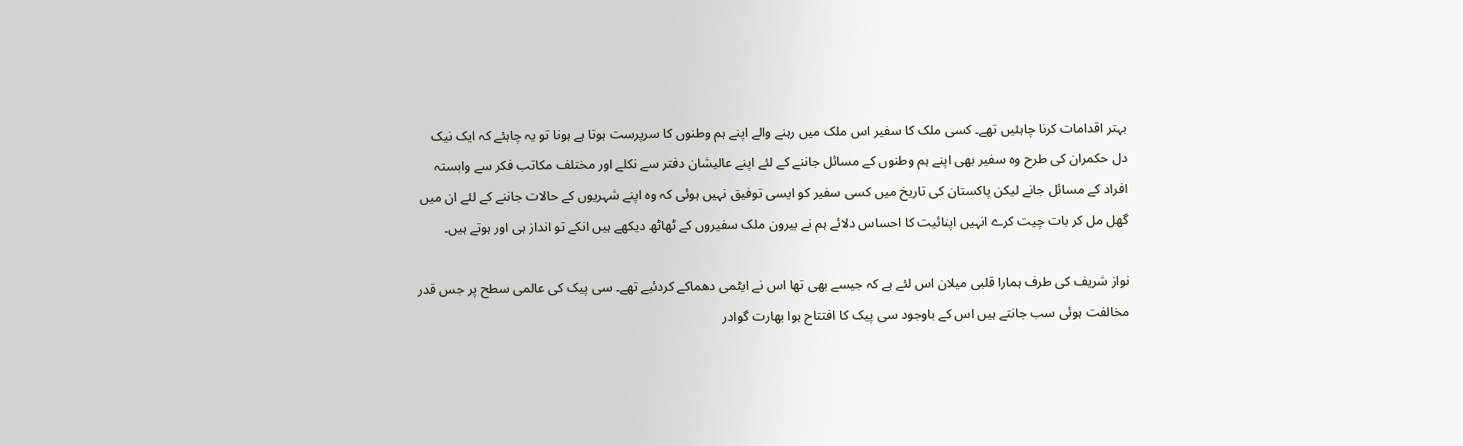بہتر اقدامات کرنا چاہئیں تھے۔ کسی ملک کا سفیر اس ملک میں رہنے والے اپنے ہم وطنوں کا سرپرست ہوتا ہے ہونا تو یہ چاہئے کہ ایک نیک دل حکمران کی طرح وہ سفیر بھی اپنے ہم وطنوں کے مسائل جاننے کے لئے اپنے عالیشان دفتر سے نکلے اور مختلف مکاتب فکر سے وابستہ افراد کے مسائل جانے لیکن پاکستان کی تاریخ میں کسی سفیر کو ایسی توفیق نہیں ہوئی کہ وہ اپنے شہریوں کے حالات جاننے کے لئے ان میں گھل مل کر بات چیت کرے انہیں اپنائیت کا احساس دلائے ہم نے بیرون ملک سفیروں کے ٹھاٹھ دیکھے ہیں انکے تو انداز ہی اور ہوتے ہیں۔

نواز شریف کی طرف ہمارا قلبی میلان اس لئے ہے کہ جیسے بھی تھا اس نے ایٹمی دھماکے کردئیے تھے۔ سی پیک کی عالمی سطح پر جس قدر مخالفت ہوئی سب جانتے ہیں اس کے باوجود سی پیک کا افتتاح ہوا بھارت گوادر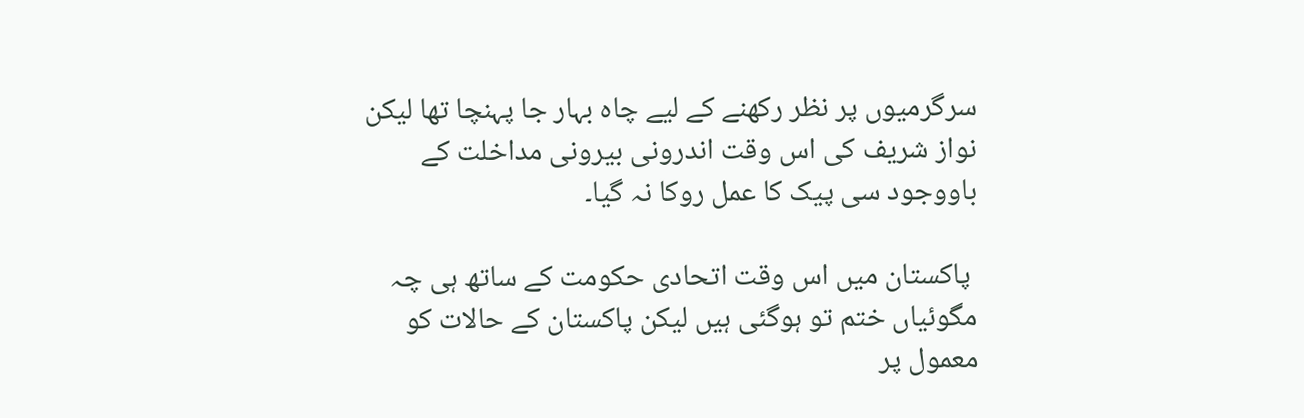سرگرمیوں پر نظر رکھنے کے لیے چاہ بہار جا پہنچا تھا لیکن نواز شریف کی اس وقت اندرونی بیرونی مداخلت کے باووجود سی پیک کا عمل روکا نہ گیا۔

 پاکستان میں اس وقت اتحادی حکومت کے ساتھ ہی چہ مگوئیاں ختم تو ہوگئی ہیں لیکن پاکستان کے حالات کو معمول پر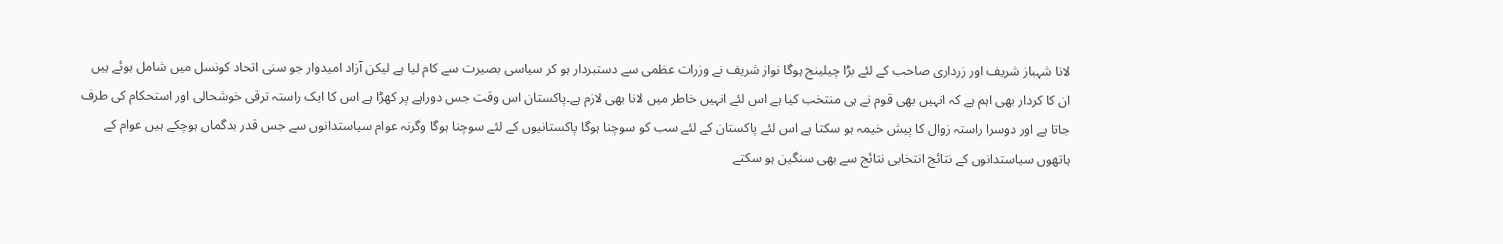لانا شہباز شریف اور زرداری صاحب کے لئے بڑا چیلینج ہوگا نواز شریف نے وزرات عظمی سے دستبردار ہو کر سیاسی بصیرت سے کام لیا ہے لیکن آزاد امیدوار جو سنی اتحاد کونسل میں شامل ہوئے ہیں ان کا کردار بھی اہم ہے کہ انہیں بھی قوم نے ہی منتخب کیا ہے اس لئے انہیں خاطر میں لانا بھی لازم ہے۔پاکستان اس وقت جس دوراہے پر کھڑا ہے اس کا ایک راستہ ترقی خوشحالی اور استحکام کی طرف جاتا ہے اور دوسرا راستہ زوال کا پیش خیمہ ہو سکتا ہے اس لئے پاکستان کے لئے سب کو سوچنا ہوگا پاکستانیوں کے لئے سوچنا ہوگا وگرنہ عوام سیاستدانوں سے جس قدر بدگماں ہوچکے ہیں عوام کے ہاتھوں سیاستدانوں کے نتائج انتخابی نتائج سے بھی سنگین ہو سکتے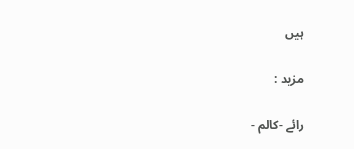ہیں

مزید :

رائے -کالم -